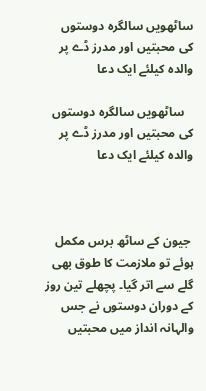ساٹھویں سالگرہ دوستوں کی محبتیں اور مدرز ڈے پر والدہ کیلئے ایک دعا

   ساٹھویں سالگرہ دوستوں کی محبتیں اور مدرز ڈے پر والدہ کیلئے ایک دعا



 جیون کے ساٹھ برس مکمل ہوئے تو ملازمت کا طوق بھی گلے سے اتر گیا۔ پچھلے تین روز کے دوران دوستوں نے جس والہانہ انداز میں محبتیں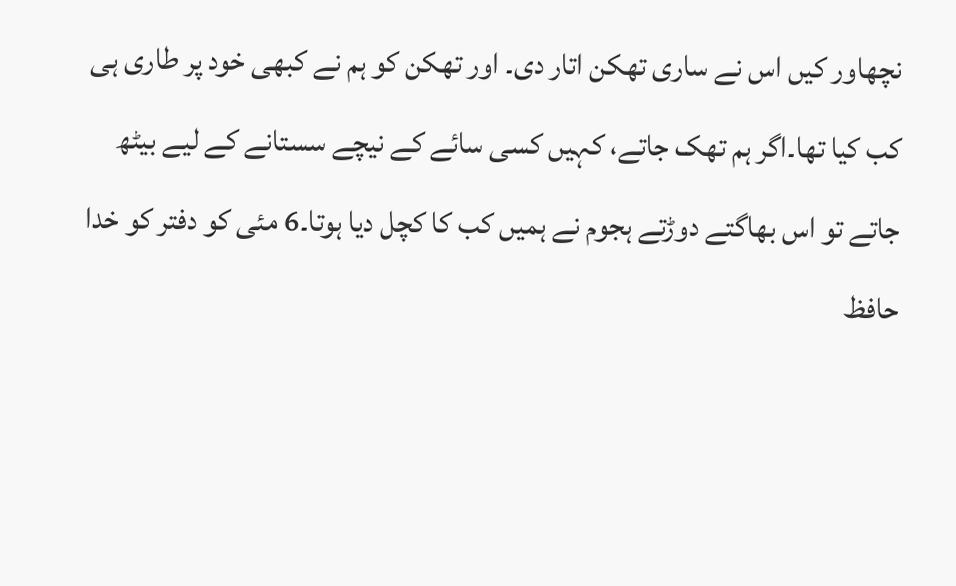نچھاور کیں اس نے ساری تھکن اتار دی۔ اور تھکن کو ہم نے کبھی خود پر طاری ہی کب کیا تھا۔اگر ہم تھک جاتے، کہیں کسی سائے کے نیچے سستانے کے لیے بیٹھ جاتے تو اس بھاگتے دوڑتے ہجوم نے ہمیں کب کا کچل دیا ہوتا۔6 مئی کو دفتر کو خدا حافظ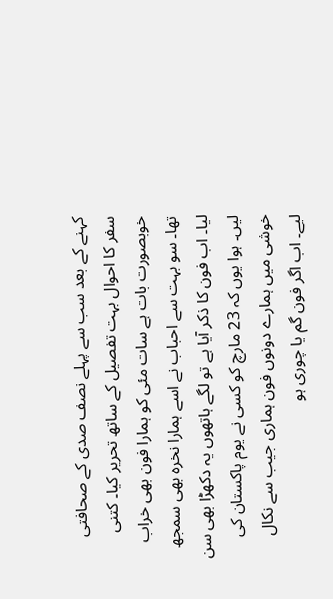کہنے کے بعد سب سے پہلے نصف صدی کے صحافتی سفر کا احوال بہت تفصیل کے ساتھ تحریر کیا۔ کتنی خوبصورت بات ہے سات مئی کو ہمارا فون بھی خراب تھا۔ سو بہت سے احباب نے اسے ہمارا نخرہ بھی سمجھ لیا۔ اب فون کا ذکر آیا ہے تو لگے ہاتھوں یہ دکھڑا بھی سن لیں۔ ہوا یوں کہ 23 مارچ کو کسی نے یوم پاکستان کی خوشی میں ہمارے دونوں فون ہماری جیب سے نکال لیے۔ اب اگر فون گم یا چوری ہو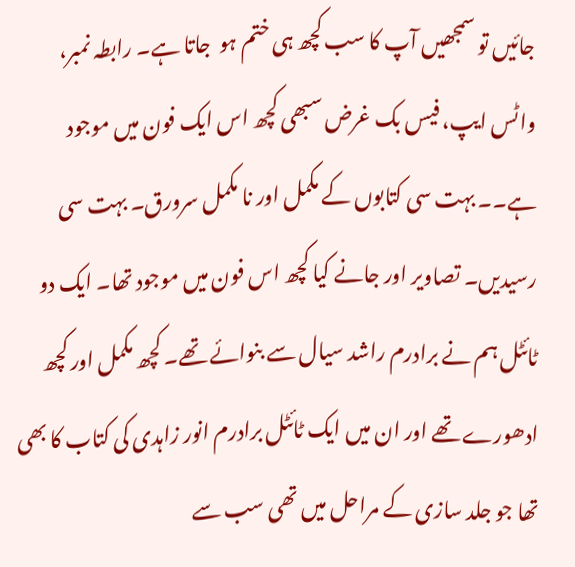جائیں تو سمجھیں آپ کا سب کچھ ہی ختم ہو  جاتا ہے۔ رابطہ نمبر، واٹس ایپ، فیس بک غرض سبھی کچھ اس ایک فون میں موجود ہے۔۔ بہت سی کتابوں کے مکمل اور نا مکمل سرورق۔ بہت سی رسیدیں۔ تصاویر اور جانے کیا کچھ اس فون میں موجود تھا۔ ایک دو ٹائٹل ہم نے برادرم راشد سیال سے بنوائے تھے۔ کچھ مکمل اور کچھ ادھورے تھے اور ان میں ایک ٹائٹل برادرم انور زاہدی کی کتاب کا بھی تھا جو جلد سازی کے مراحل میں تھی سب سے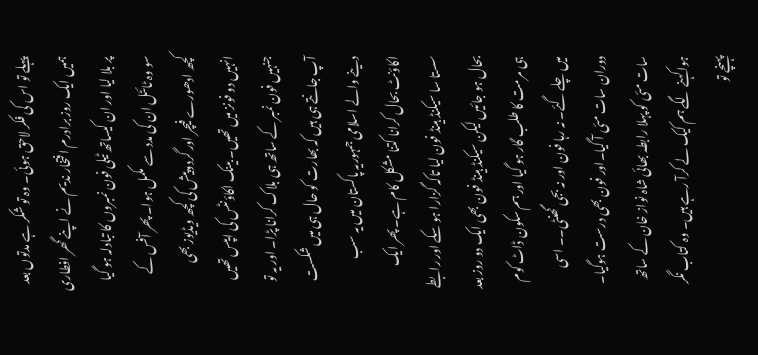پہلے تو اس کی فکر لاحق ہوئی۔ وہ تو شکر ہے مدتوں بعد ہمیں ایک روز برادرم افتخار ندیم نے اپنے گھر افطاری پر بلا لیا اور ان کیساتھ ٹیلی فون نمبروں کا تبادلہ ہو گیا سو وہ ٹائٹل ان کی مدد سے مکمل ہوا۔ پھر آفس کے کچھ ادھورے فیچر اور گردوپیش کی کچھ ویڈیوز بھی انہیں دو فونز میں تھیں۔ بینک اکاؤنٹس کی ایپس تھیں جنہیں فون نمبر کے ساتھ ہی بلاک کرانا پڑا۔ اور یہ تو آپ جانتے ہی ہیں کہ بھارت کو حال ہی میں شکست دینے والے اسلامی جمہوریہ پاکستان میں یہ سب اکاؤنٹ بحال کرانا کتنا مشکل کام ہے۔ پھر ایک سستا سا سیکنڈ ہینڈ فون لیا تاکہ گزارا ہو سکے اور رابطے بحال ہو جائیں لیکن سیکنڈ ہینڈ فون بھی ایک دو روز بعد ہی مرمت کا طلب گار ہو گیا اور ہم سکون ڈاٹ کوم میں چلے گئے۔ نہ رہا فون اور نہ بجی گھنٹی۔۔ اسی دوران سات مئی آ گیا۔اور فون بھی درست ہوگیا۔ سات مئی کو پہلا رابطہ بھائی شاہ نواز خان کے ساتھ ہواکہنے لگے ہم کیک لے کرآ رہے ہیں۔ وہ کتاب نگر پہنچے تو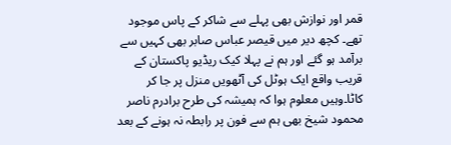قمر اور نوازش بھی پہلے سے شاکر کے پاس موجود تھے۔ کچھ دیر میں قیصر عباس صابر بھی کہیں سے برآمد ہو گئے اور ہم نے پہلا کیک ریڈیو پاکستان کے قریب واقع ایک ہوٹل کی آٹھویں منزل پر جا کر کاٹا۔وہیں معلوم ہوا کہ ہمیشہ کی طرح برادرم ناصر محمود شیخ بھی ہم سے فون پر رابطہ نہ ہونے کے بعد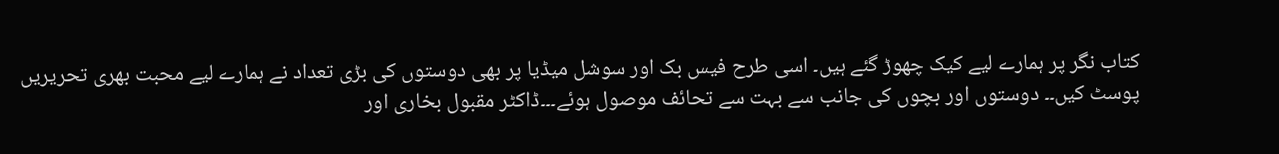کتاب نگر پر ہمارے لیے کیک چھوڑ گئے ہیں۔ اسی طرح فیس بک اور سوشل میڈیا پر بھی دوستوں کی بڑی تعداد نے ہمارے لیے محبت بھری تحریریں پوسٹ کیں۔۔ دوستوں اور بچوں کی جانب سے بہت سے تحائف موصول ہوئے۔۔۔ڈاکٹر مقبول بخاری اور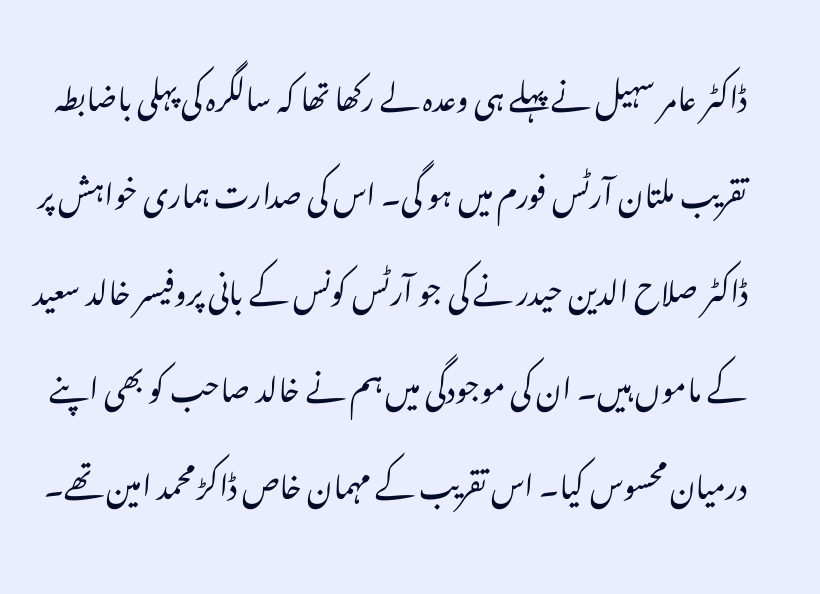ڈاکٹر عامر سہیل نے پہلے ہی وعدہ لے رکھا تھا کہ سالگرہ کی پہلی باضابطہ تقریب ملتان آرٹس فورم میں ہو گی۔ اس کی صدارت ہماری خواہش پر ڈاکٹر صلاح الدین حیدر نے کی جو آرٹس کونس کے بانی پروفیسر خالد سعید کے ماموں ہیں۔ ان کی موجودگی میں ہم نے خالد صاحب کو بھی اپنے درمیان محسوس کیا۔ اس تقریب کے مہمان خاص ڈاکڑ محمد امین تھے۔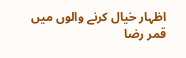اظہار خیال کرنے والوں میں قمر رضا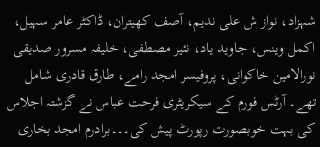شہزاد، نواز ش علی ندیم، آصف کھیتران، ڈاکٹر عامر سہیل، اکمل وینس، جاوید یاد، نئیر مصطفی، خلیفہ مسرور صدیقی نورالامین خاکوانی، پروفیسر امجد رامے، طارق قادری شامل تھے۔ آرٹس فورم کے سیکریٹری فرحت عباس نے گزشتہ اجلاس کی بہت خوبصورت رپورٹ پیش کی۔۔۔برادرم امجد بخاری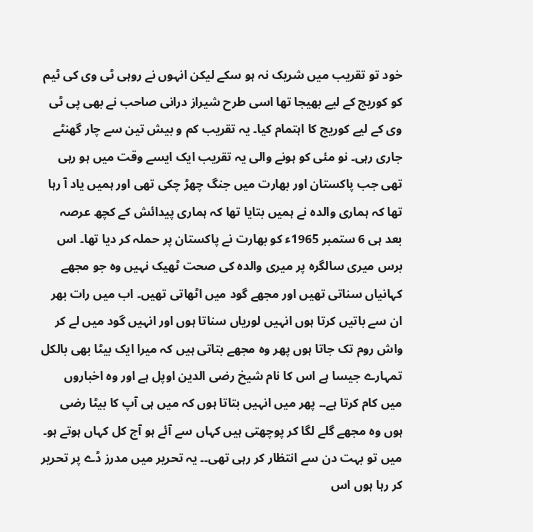خود تو تقریب میں شریک نہ ہو سکے لیکن انہوں نے روہی ٹی وی کی ٹیم کو کوریج کے لیے بھیجا تھا اسی طرح شیراز درانی صاحب نے بھی پی ٹی وی کے لیے کوریج کا اہتمام کیا۔ یہ تقریب کم و بیش تین سے چار گھنٹے جاری رہی۔ نو مئی کو ہونے والی یہ تقریب ایک ایسے وقت میں ہو رہی تھی جب پاکستان اور بھارت میں جنگ چھڑ چکی تھی اور ہمیں یاد آ رہا تھا کہ ہماری والدہ نے ہمیں بتایا تھا کہ ہماری پیدائش کے کچھ عرصہ بعد ہی 6 ستمبر 1965ء کو بھارت نے پاکستان پر حملہ کر دیا تھا۔ اس برس میری سالگرہ پر میری والدہ کی صحت ٹھیک نہیں وہ جو مجھے کہانیاں سناتی تھیں اور مجھے گود میں اٹھاتی تھیں۔ اب میں رات بھر ان سے باتیں کرتا ہوں انہیں لوریاں سناتا ہوں اور انہیں گود میں لے کر واش روم تک جاتا ہوں پھر وہ مجھے بتاتی ہیں کہ میرا ایک بیٹا بھی بالکل تمہارے جیسا ہے اس کا نام شیخ رضی الدین اوپل ہے اور وہ اخباروں میں کام کرتا ہے۔۔ پھر میں انہیں بتاتا ہوں کہ میں ہی آپ کا بیٹا رضی ہوں وہ مجھے گلے لگا کر پوچھتی ہیں کہاں سے آئے ہو آج کل کہاں ہوتے ہو۔ میں تو بہت دن سے انتظار کر رہی تھی۔۔ یہ تحریر میں مدرز ڈے پر تحریر کر رہا ہوں اس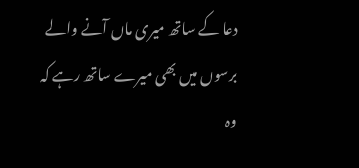دعا کے ساتھ میری ماں آنے والے برسوں میں بھی میرے ساتھ رہے کہ وہ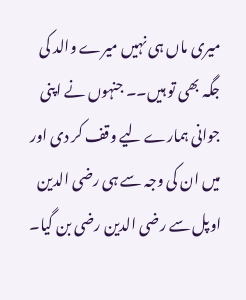میری ماں ہی نہیں میرے والد کی جگہ بھی تو ہیں۔۔ جنہوں نے اپنی جوانی ہمارے لیے وقف کر دی اور میں ان کی وجہ سے ہی رضی الدین اوپل سے رضی الدین رضی بن گیا۔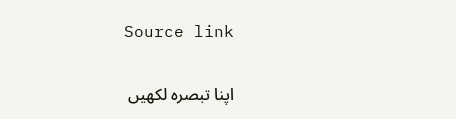Source link

اپنا تبصرہ لکھیں